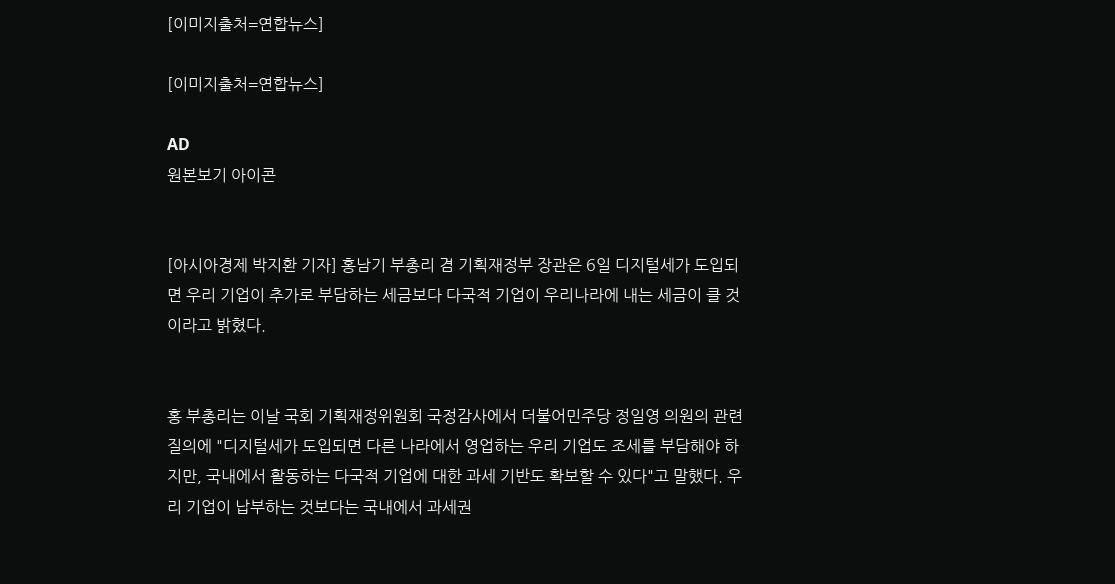[이미지출처=연합뉴스]

[이미지출처=연합뉴스]

AD
원본보기 아이콘


[아시아경제 박지환 기자] 홍남기 부총리 겸 기획재정부 장관은 6일 디지털세가 도입되면 우리 기업이 추가로 부담하는 세금보다 다국적 기업이 우리나라에 내는 세금이 클 것이라고 밝혔다.


홍 부총리는 이날 국회 기획재정위원회 국정감사에서 더불어민주당 정일영 의원의 관련 질의에 "디지털세가 도입되면 다른 나라에서 영업하는 우리 기업도 조세를 부담해야 하지만, 국내에서 활동하는 다국적 기업에 대한 과세 기반도 확보할 수 있다"고 말했다. 우리 기업이 납부하는 것보다는 국내에서 과세권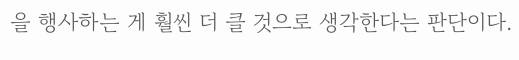을 행사하는 게 훨씬 더 클 것으로 생각한다는 판단이다.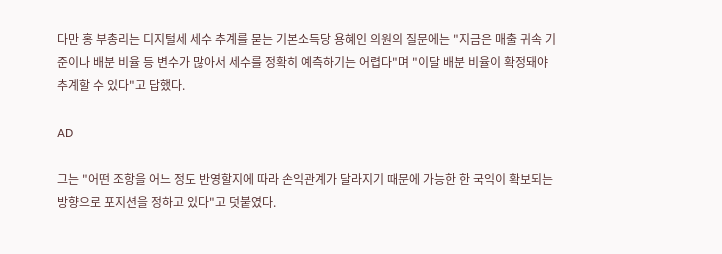다만 홍 부총리는 디지털세 세수 추계를 묻는 기본소득당 용혜인 의원의 질문에는 "지금은 매출 귀속 기준이나 배분 비율 등 변수가 많아서 세수를 정확히 예측하기는 어렵다"며 "이달 배분 비율이 확정돼야 추계할 수 있다"고 답했다.

AD

그는 "어떤 조항을 어느 정도 반영할지에 따라 손익관계가 달라지기 때문에 가능한 한 국익이 확보되는 방향으로 포지션을 정하고 있다"고 덧붙였다.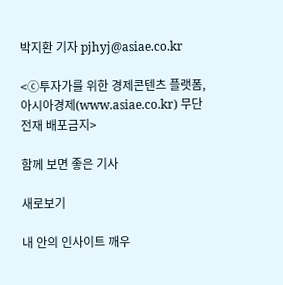박지환 기자 pjhyj@asiae.co.kr

<ⓒ투자가를 위한 경제콘텐츠 플랫폼, 아시아경제(www.asiae.co.kr) 무단전재 배포금지>

함께 보면 좋은 기사

새로보기

내 안의 인사이트 깨우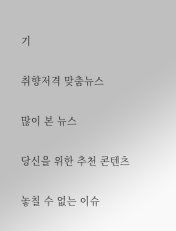기

취향저격 맞춤뉴스

많이 본 뉴스

당신을 위한 추천 콘텐츠

놓칠 수 없는 이슈